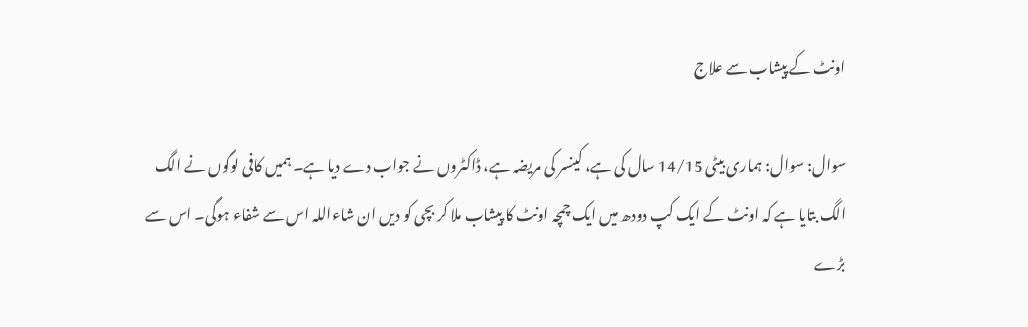اونٹ کے پیشاب سے علاج

سوال: سوال: ہماری بیٹی 14/15 سال کی ہے، کینسر کی مریضہ ہے، ڈاکٹروں نے جواب دے دیا ہے۔ ہمیں کافی لوگوں نے الگ الگ بتایا ہے کہ اونٹ کے ایک کپ دودھ میں ایک چمچہ اونٹ کا پیشاب ملا کر بچی کو دیں ان شاءاللہ اس سے شفاء ہوگی۔ اس سے بڑے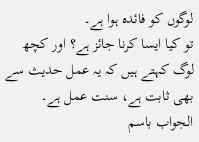لوگوں کو فائدہ ہوا ہے۔
تو کیا ایسا کرنا جائز ہے؟ اور کچھ لوگ کہتے ہیں کہ یہ عمل حدیث سے بھی ثابت ہے، سنت عمل ہے۔
الجواب باسم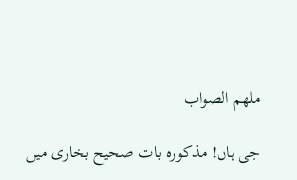ملھم الصواب

جی ہاں! مذکورہ بات صحیح بخاری میں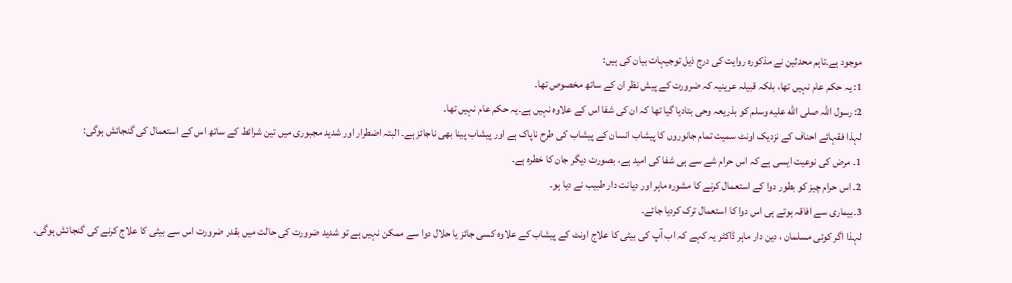موجود ہے۔تاہم محدثین نے مذکورہ روایت کی درج ذیل توجیہات بیان کی ہیں:
1: یہ حکم عام نہیں تھا، بلکہ قبیلہ عرینیہ کہ ضرورت کے پیش نظر ان کے ساتھ مخصوص تھا۔
2: رسول اللہ صلى الله عليه وسلم کو بذریعہ وحی بتادیا گیا تھا کہ ان کی شفا اس کے علاوہ نہیں ہے۔یہ حکم عام نہیں تھا۔
لہذا فقہائے احناف کے نزدیک اونٹ سمیت تمام جانوروں کا پیشاب انسان کے پیشاب کی طرح ناپاک ہے اور پیشاب پینا بھی ناجائز ہے۔ البتہ اضطرار اور شدید مجبوری میں تین شرائط کے ساتھ اس کے استعمال کی گنجائش ہوگی:
1۔ مرض کی نوعیت ایسی ہے کہ اس حرام شے سے ہی شفا کی امید ہے، بصورت دیگر جان کا خطرہ ہے۔
2۔ اس حرام چیز کو بطور دوا کے استعمال کرنے کا مشوره ماہر اور دیانت دار طبیب نے دیا ہو۔
3۔بیماری سے افاقہ ہوتے ہی اس دوا کا استعمال ترک کردیا جائے۔
لہذا اگر کوئی مسلمان ، دین دار ماہر ڈاکٹر یہ کہے کہ اب آپ کی بیٹی کا علاج اونٹ کے پیشاب کے علاوہ کسی جائز یا حلال دوا سے ممکن نہیں ہے تو شدید ضرورت کی حالت میں بقدر ضرورت اس سے بیٹی کا علاج کرنے کی گنجائش ہوگی۔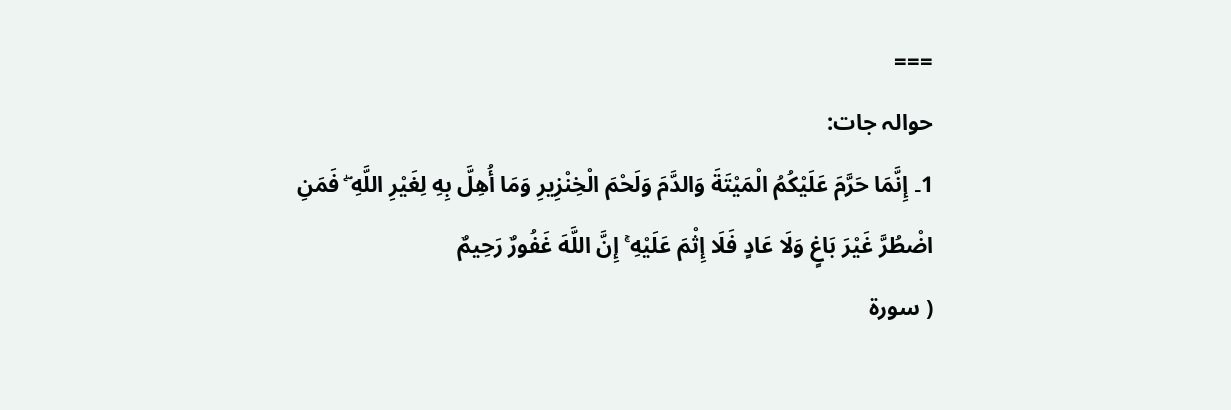===
حوالہ جات:
1۔ إِنَّمَا حَرَّمَ عَلَيْكُمُ الْمَيْتَةَ وَالدَّمَ وَلَحْمَ الْخِنْزِيرِ وَمَا أُهِلَّ بِهِ لِغَيْرِ اللَّهِ ۖ فَمَنِ اضْطُرَّ غَيْرَ بَاغٍ وَلَا عَادٍ فَلَا إِثْمَ عَلَيْهِ ۚ إِنَّ اللَّهَ غَفُورٌ رَحِيمٌ
( سورة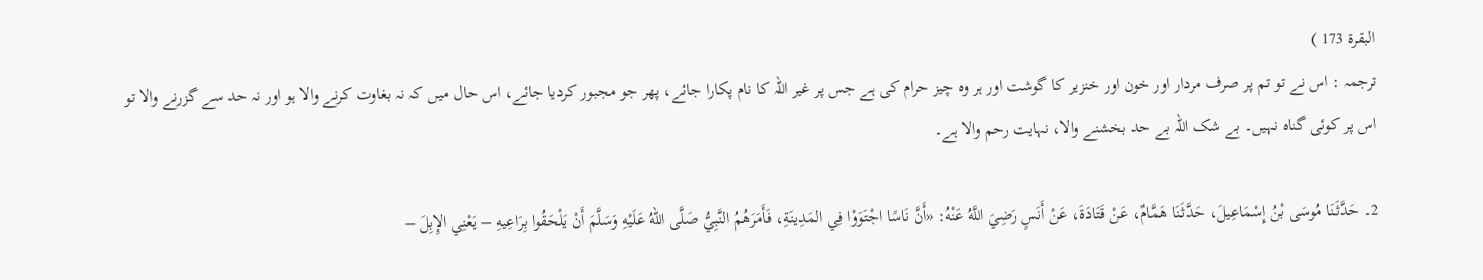البقرة 173 )
ترجمہ : اس نے تو تم پر صرف مردار اور خون اور خنزیر کا گوشت اور ہر وہ چیز حرام کی ہے جس پر غیر اللہ کا نام پکارا جائے، پھر جو مجبور کردیا جائے، اس حال میں کہ نہ بغاوت کرنے والا ہو اور نہ حد سے گزرنے والا تو اس پر کوئی گناہ نہیں۔ بے شک اللہ بے حد بخشنے والا، نہایت رحم والا ہے۔

2۔ حَدَّثَنَا مُوسَى بْنُ إِسْمَاعِيلَ، حَدَّثَنَا هَمَّامٌ، عَنْ قَتَادَةَ، عَنْ أَنَسٍ رَضِيَ اللَّهُ عَنْهُ: «أَنَّ نَاسًا اجْتَوَوْا فِي المَدِينَةِ، فَأَمَرَهُمُ النَّبِيُّ صَلَّى اللهُ عَلَيْهِ وَسَلَّمَ أَنْ يَلْحَقُوا بِرَاعِيهِ – يَعْنِي الإِبِلَ –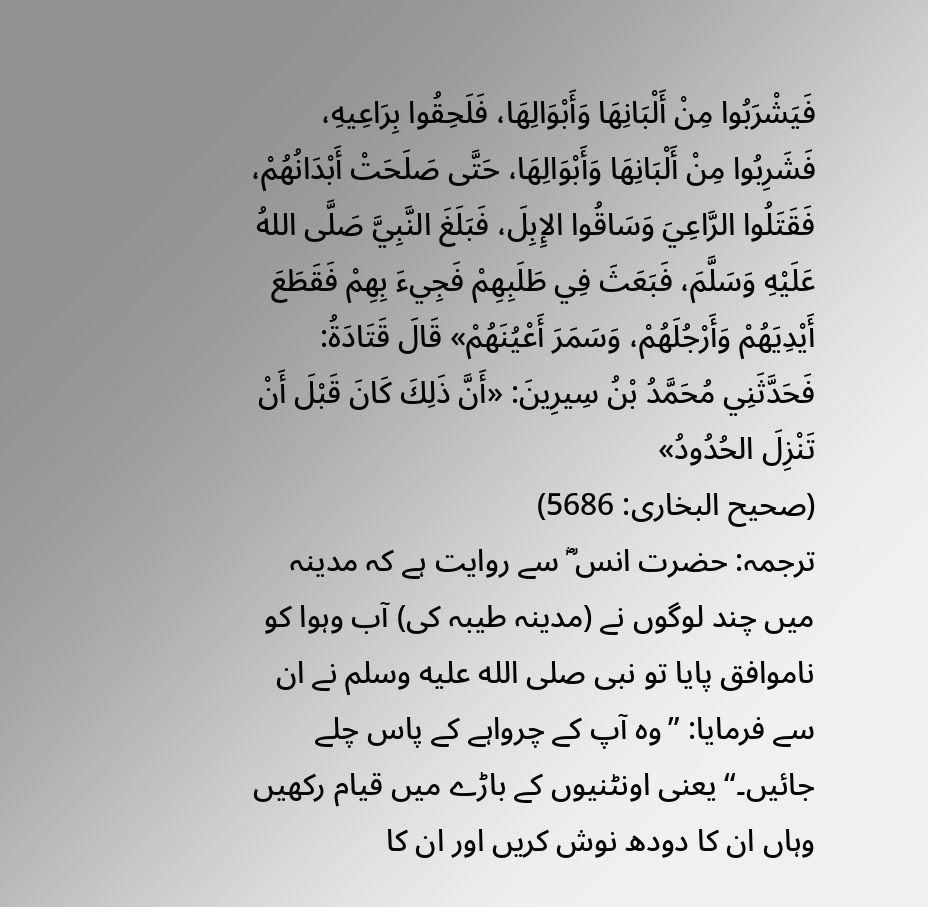فَيَشْرَبُوا مِنْ أَلْبَانِهَا وَأَبْوَالِهَا، فَلَحِقُوا بِرَاعِيهِ، فَشَرِبُوا مِنْ أَلْبَانِهَا وَأَبْوَالِهَا، حَتَّى صَلَحَتْ أَبْدَانُهُمْ، فَقَتَلُوا الرَّاعِيَ وَسَاقُوا الإِبِلَ، فَبَلَغَ النَّبِيَّ صَلَّى اللهُ عَلَيْهِ وَسَلَّمَ، فَبَعَثَ فِي طَلَبِهِمْ فَجِيءَ بِهِمْ فَقَطَعَ أَيْدِيَهُمْ وَأَرْجُلَهُمْ، وَسَمَرَ أَعْيُنَهُمْ» قَالَ قَتَادَةُ: فَحَدَّثَنِي مُحَمَّدُ بْنُ سِيرِينَ: «أَنَّ ذَلِكَ كَانَ قَبْلَ أَنْ تَنْزِلَ الحُدُودُ»
(صحیح البخاری: 5686)
ترجمہ: حضرت انس ؓ سے روایت ہے کہ مدینہ میں چند لوگوں نے (مدینہ طیبہ کی) آب وہوا کو ناموافق پایا تو نبی صلى الله عليه وسلم نے ان سے فرمایا: ”وہ آپ کے چرواہے کے پاس چلے جائیں۔“ یعنی اونٹنیوں کے باڑے میں قیام رکھیں وہاں ان کا دودھ نوش کریں اور ان کا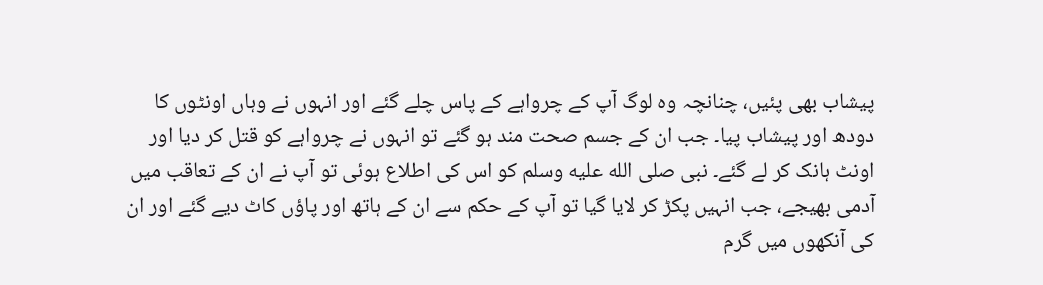پیشاب بھی پئیں، چنانچہ وہ لوگ آپ کے چرواہے کے پاس چلے گئے اور انہوں نے وہاں اونٹوں کا دودھ اور پیشاب پیا۔ جب ان کے جسم صحت مند ہو گئے تو انہوں نے چرواہے کو قتل کر دیا اور اونٹ ہانک کر لے گئے۔ نبی صلى الله عليه وسلم کو اس کی اطلاع ہوئی تو آپ نے ان کے تعاقب میں آدمی بھیجے، جب انہیں پکڑ کر لایا گیا تو آپ کے حکم سے ان کے ہاتھ اور پاؤں کاٹ دیے گئے اور ان کی آنکھوں میں گرم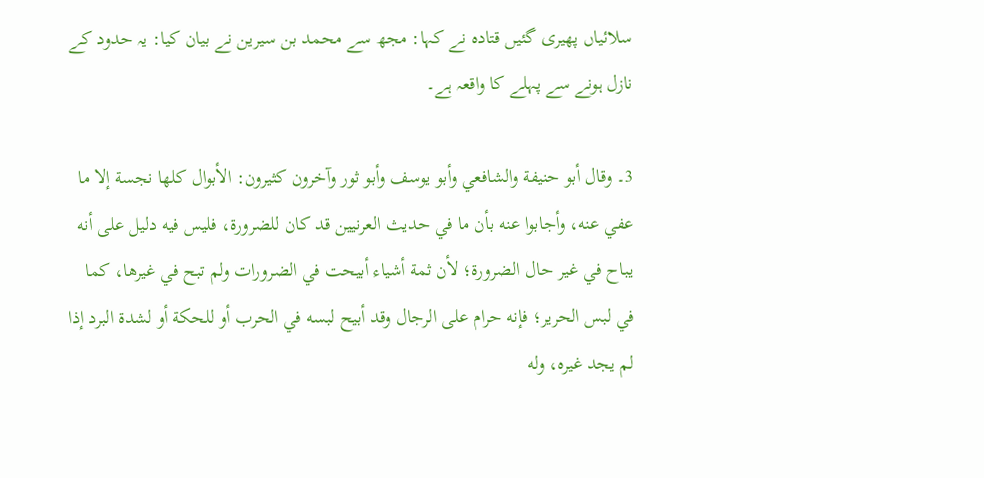سلائیاں پھیری گئیں قتادہ نے کہا: مجھ سے محمد بن سیرین نے بیان کیا: یہ حدود کے نازل ہونے سے پہلے کا واقعہ ہے۔

3۔ وقال أبو حنيفة والشافعي وأبو يوسف وأبو ثور وآخرون كثيرون: الأبوال كلها نجسة إلا ما عفي عنه، وأجابوا عنه بأن ما في حديث العرنيين قد كان للضرورة، فليس فيه دليل على أنه يباح في غير حال الضرورة؛ لأن ثمة أشياء أبيحت في الضرورات ولم تبح في غيرها، كما في لبس الحرير؛ فإنه حرام على الرجال وقد أبيح لبسه في الحرب أو للحكة أو لشدة البرد إذا لم يجد غيره، وله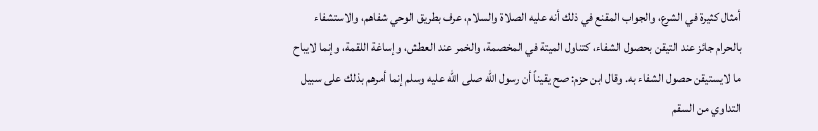أمثال كثيرة في الشرع، والجواب المقنع في ذلك أنه عليه الصلاة والسلام، عرف بطريق الوحي شفاهم، والاستشفاء بالحرام جائز عند التيقن بحصول الشفاء، كتناول الميتة في المخصمة، والخمر عند العطش، وإساغة اللقمة، وإنما لايباح ما لايستيقن حصول الشفاء به. وقال ابن حزم: صح يقيناً أن رسول الله صلى الله عليه وسلم إنما أمرهم بذلك على سبيل التداوي من السقم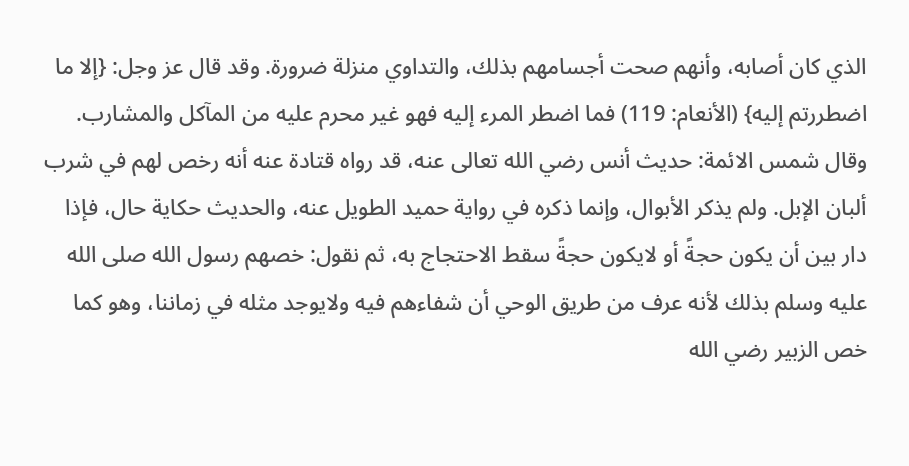الذي كان أصابه، وأنهم صحت أجسامهم بذلك، والتداوي منزلة ضرورة. وقد قال عز وجل: {إلا ما اضطررتم إليه} (الأنعام: 119) فما اضطر المرء إليه فهو غير محرم عليه من المآكل والمشارب. وقال شمس الائمة: حديث أنس رضي الله تعالى عنه، قد رواه قتادة عنه أنه رخص لهم في شرب ألبان الإبل. ولم يذكر الأبوال، وإنما ذكره في رواية حميد الطويل عنه، والحديث حكاية حال، فإذا دار بين أن يكون حجةً أو لايكون حجةً سقط الاحتجاج به، ثم نقول: خصهم رسول الله صلى الله عليه وسلم بذلك لأنه عرف من طريق الوحي أن شفاءهم فيه ولايوجد مثله في زماننا، وهو كما خص الزبير رضي الله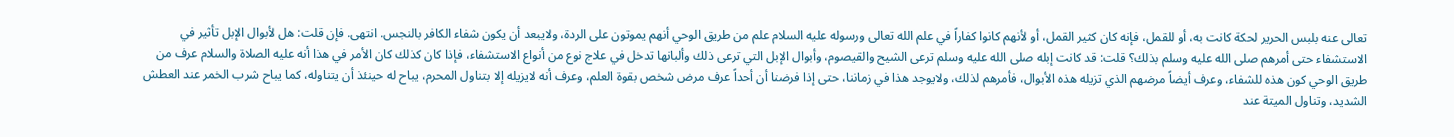تعالى عنه بلبس الحرير لحكة كانت به، أو للقمل، فإنه كان كثير القمل، أو لأنهم كانوا كفاراً في علم الله تعالى ورسوله عليه السلام علم من طريق الوحي أنهم يموتون على الردة، ولايبعد أن يكون شفاء الكافر بالنجس. انتهى. فإن قلت: هل لأبوال الإبل تأثير في الاستشفاء حتى أمرهم صلى الله عليه وسلم بذلك؟ قلت: قد كانت إبله صلى الله عليه وسلم ترعى الشيح والقيصوم، وأبوال الإبل التي ترعى ذلك وألبانها تدخل في علاج نوع من أنواع الاستشفاء، فإذا كان كذلك كان الأمر في هذا أنه عليه الصلاة والسلام عرف من طريق الوحي كون هذه للشفاء، وعرف أيضاً مرضهم الذي تزيله هذه الأبوال، فأمرهم لذلك، ولايوجد هذا في زماننا، حتى إذا فرضنا أن أحداً عرف مرض شخص بقوة العلم، وعرف أنه لايزيله إلا بتناول المحرم، يباح له حينئذ أن يتناوله، كما يباح شرب الخمر عند العطش الشديد، وتناول الميتة عند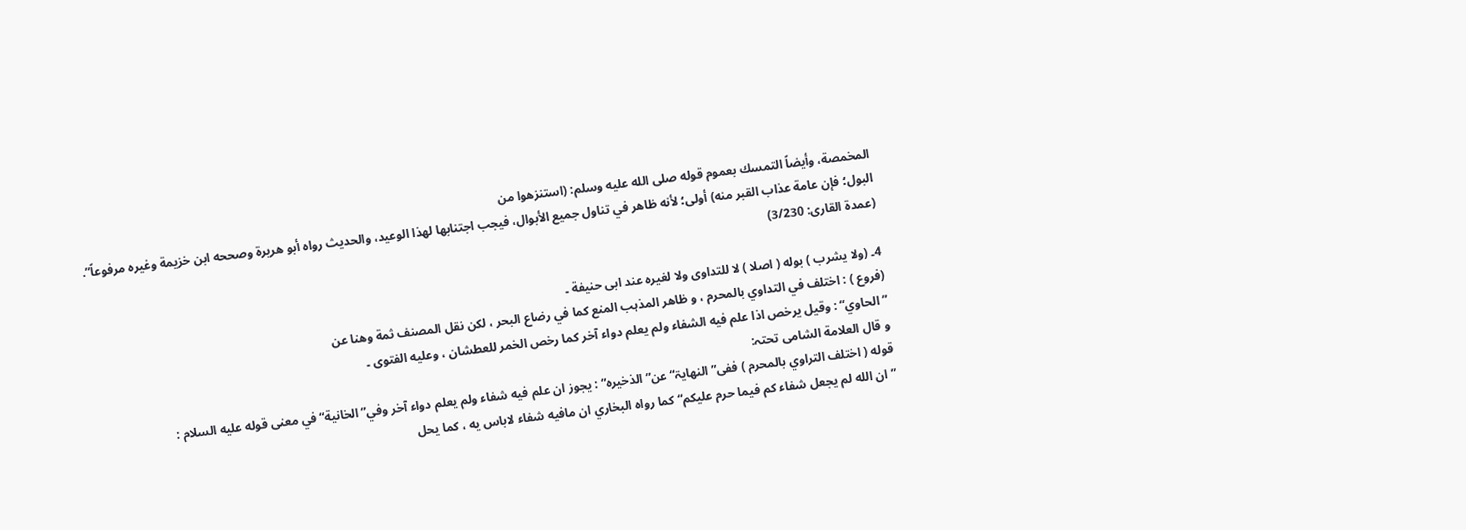المخمصة، وأيضاً التمسك بعموم قوله صلى الله عليه وسلم: (استنزهوا من
البول؛ فإن عامة عذاب القبر منه) أولى؛ لأنه ظاهر في تناول جميع الأبوال، فيجب اجتنابها لهذا الوعيد، والحديث رواه أبو هريرة وصححه ابن خزيمة وغيره مرفوعاً”.
(عمدة القاری: 3/230)

4۔ (ولا یشرب ) بوله ( اصلا ) لا للتداوی ولا لغيره عند ابی حنيفة ۔
(فروع ) : اختلف في التداوي بالمحرم ، و ظاهر المذہب المنع كما في رضاع البحر ، لكن نقل المصنف ثمة وهنا عن
” الحاوي“ : وقیل يرخص اذا علم فيه الشفاء ولم يعلم دواء آخر كما رخص الخمر للعطشان ، وعليه الفتوى ۔
و قال العلامة الشامی تحتہ:
قوله ( اختلف التراوي بالمحرم ) ففی”النھایۃ“ عن” الذخيره“ : يجوز ان علم فيه شفاء ولم يعلم دواء آخر وفي” الخانية“ في معنى قوله عليه السلام :
” ان الله لم يجعل شفاء كم فيما حرم عليكم“كما رواه البخاري ان مافيه شفاء لاباس يه ، كما يحل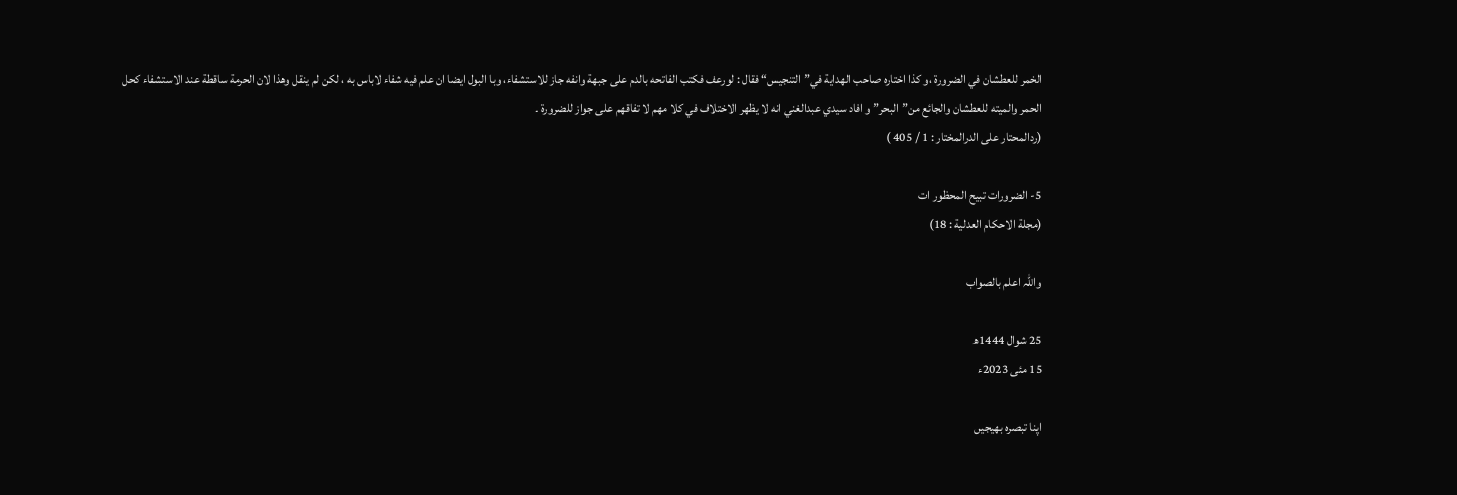الخمر للعطشان في الضرورة ،و كذا اختاره صاحب الهداية في”التنجيس“ فقال : لورعف فکتب الفاتحه بالدم علی جبهة وانفه جاز للاستشفاء، وبا البول ايضا ان علم فيه شفاء لاباس به ، لکن لم ينقل وهذا لان الحرمة ساقطة عند الاستشفاء كحل الحمر والميته للعطشان والجائع من”البحر” و افاد سيدي عبدالغني انه لا يظهر الاختلاف في کلا مهم لا تفاقهم علی جواز للضرورة ۔
(ردالمحتار علی الدرالمختار : 1 / 405 )

5- الضرورات تبیح المحظور ات
(مجلة الاحکام العدلية : 18)

واللہ اعلم بالصواب

25 شوال 1444ھ
15 مئی 2023ء

اپنا تبصرہ بھیجیں